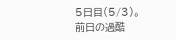5日目(5/3)。
前日の過酷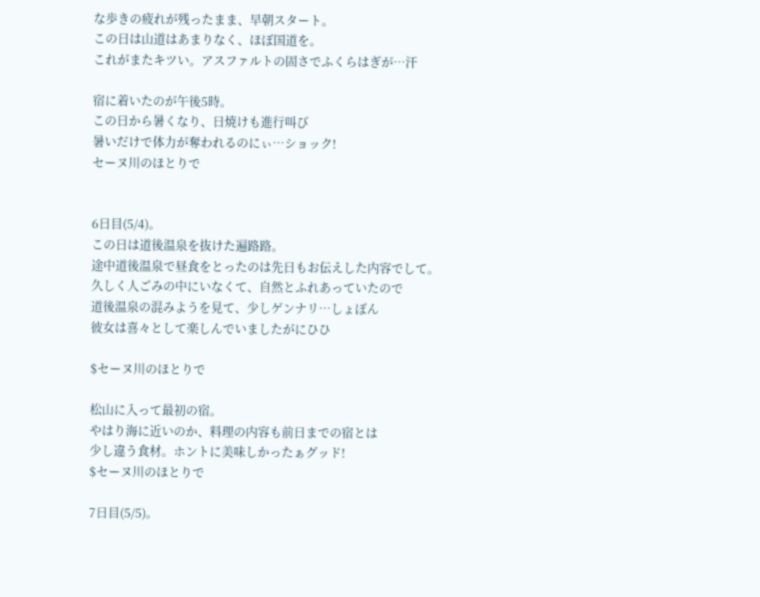な歩きの疲れが残ったまま、早朝スタート。
この日は山道はあまりなく、ほぼ国道を。
これがまたキツい。アスファルトの固さでふくらはぎが…汗

宿に着いたのが午後5時。
この日から暑くなり、日焼けも進行叫び
暑いだけで体力が奪われるのにぃ…ショック!
セーヌ川のほとりで


6日目(5/4)。
この日は道後温泉を抜けた遍路路。
途中道後温泉で昼食をとったのは先日もお伝えした内容でして。
久しく人ごみの中にいなくて、自然とふれあっていたので
道後温泉の混みようを見て、少しゲンナリ…しょぼん
彼女は喜々として楽しんでいましたがにひひ

$セーヌ川のほとりで

松山に入って最初の宿。
やはり海に近いのか、料理の内容も前日までの宿とは
少し違う食材。ホントに美味しかったぁグッド!
$セーヌ川のほとりで

7日目(5/5)。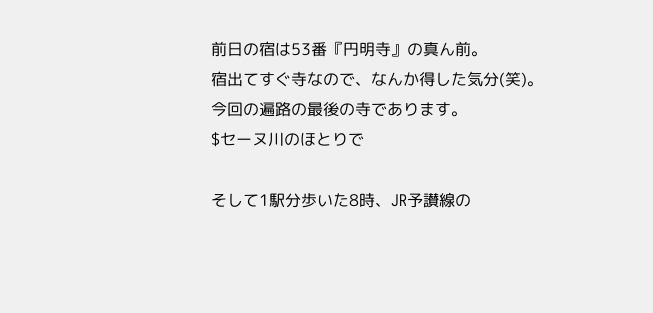前日の宿は53番『円明寺』の真ん前。
宿出てすぐ寺なので、なんか得した気分(笑)。
今回の遍路の最後の寺であります。
$セーヌ川のほとりで

そして1駅分歩いた8時、JR予讃線の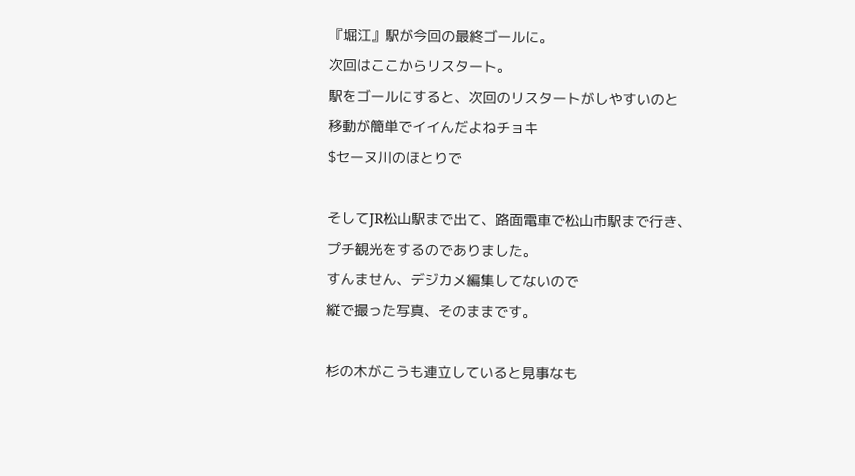『堀江』駅が今回の最終ゴールに。
次回はここからリスタート。
駅をゴールにすると、次回のリスタートがしやすいのと
移動が簡単でイイんだよねチョキ
$セーヌ川のほとりで

そしてJR松山駅まで出て、路面電車で松山市駅まで行き、
プチ観光をするのでありました。
すんません、デジカメ編集してないので
縦で撮った写真、そのままです。

杉の木がこうも連立していると見事なも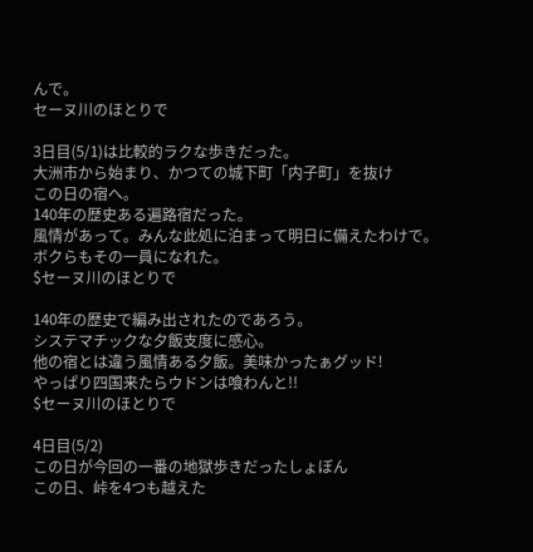んで。
セーヌ川のほとりで

3日目(5/1)は比較的ラクな歩きだった。
大洲市から始まり、かつての城下町「内子町」を抜け
この日の宿へ。
140年の歴史ある遍路宿だった。
風情があって。みんな此処に泊まって明日に備えたわけで。
ボクらもその一員になれた。
$セーヌ川のほとりで

140年の歴史で編み出されたのであろう。
システマチックな夕飯支度に感心。
他の宿とは違う風情ある夕飯。美味かったぁグッド!
やっぱり四国来たらウドンは喰わんと!!
$セーヌ川のほとりで

4日目(5/2)
この日が今回の一番の地獄歩きだったしょぼん
この日、峠を4つも越えた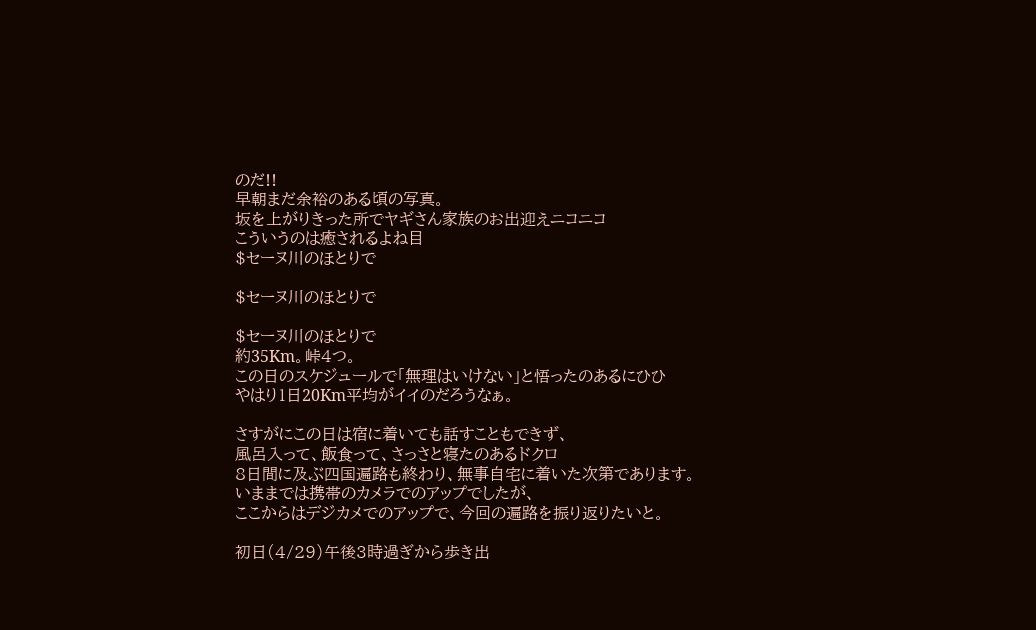のだ!!
早朝まだ余裕のある頃の写真。
坂を上がりきった所でヤギさん家族のお出迎えニコニコ
こういうのは癒されるよね目
$セーヌ川のほとりで

$セーヌ川のほとりで

$セーヌ川のほとりで
約35Km。峠4つ。
この日のスケジュールで「無理はいけない」と悟ったのあるにひひ
やはり1日20Km平均がイイのだろうなぁ。

さすがにこの日は宿に着いても話すこともできず、
風呂入って、飯食って、さっさと寝たのあるドクロ
8日間に及ぶ四国遍路も終わり、無事自宅に着いた次第であります。
いままでは携帯のカメラでのアップでしたが、
ここからはデジカメでのアップで、今回の遍路を振り返りたいと。

初日(4/29)午後3時過ぎから歩き出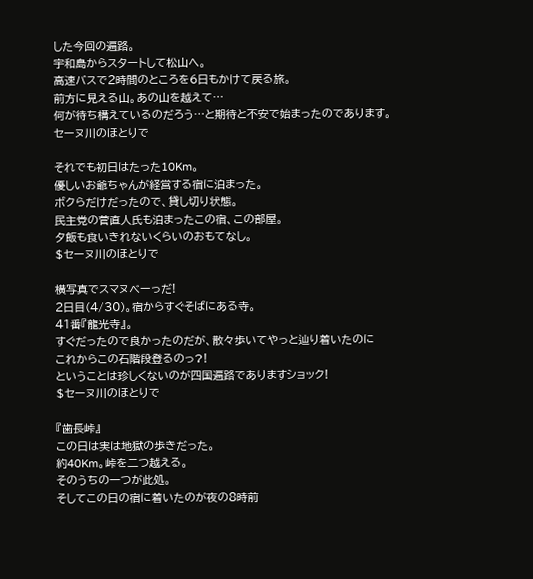した今回の遍路。
宇和島からスタートして松山へ。
高速バスで2時間のところを6日もかけて戻る旅。
前方に見える山。あの山を越えて…
何が待ち構えているのだろう…と期待と不安で始まったのであります。
セーヌ川のほとりで

それでも初日はたった10Km。
優しいお爺ちゃんが経営する宿に泊まった。
ボクらだけだったので、貸し切り状態。
民主党の菅直人氏も泊まったこの宿、この部屋。
夕飯も食いきれないくらいのおもてなし。
$セーヌ川のほとりで

横写真でスマヌべーっだ!
2日目(4/30)。宿からすぐそばにある寺。
41番『龍光寺』。
すぐだったので良かったのだが、散々歩いてやっと辿り着いたのに
これからこの石階段登るのっ?!
ということは珍しくないのが四国遍路でありますショック!
$セーヌ川のほとりで

『歯長峠』
この日は実は地獄の歩きだった。
約40Km。峠を二つ越える。
そのうちの一つが此処。
そしてこの日の宿に着いたのが夜の8時前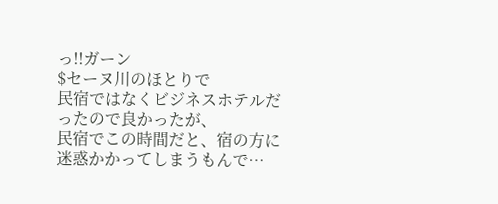っ!!ガーン
$セーヌ川のほとりで
民宿ではなくビジネスホテルだったので良かったが、
民宿でこの時間だと、宿の方に迷惑かかってしまうもんで…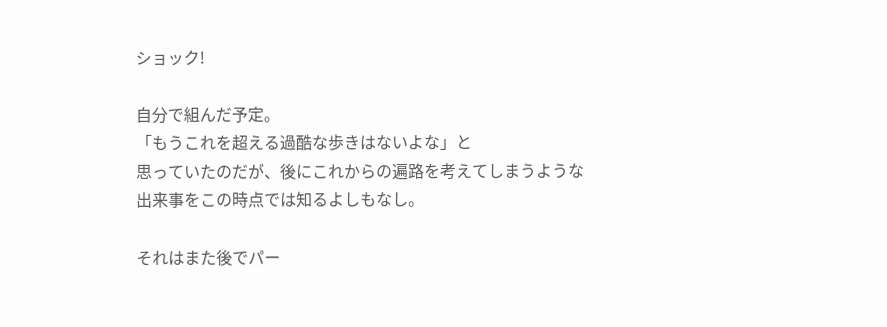ショック!

自分で組んだ予定。
「もうこれを超える過酷な歩きはないよな」と
思っていたのだが、後にこれからの遍路を考えてしまうような
出来事をこの時点では知るよしもなし。

それはまた後でパー